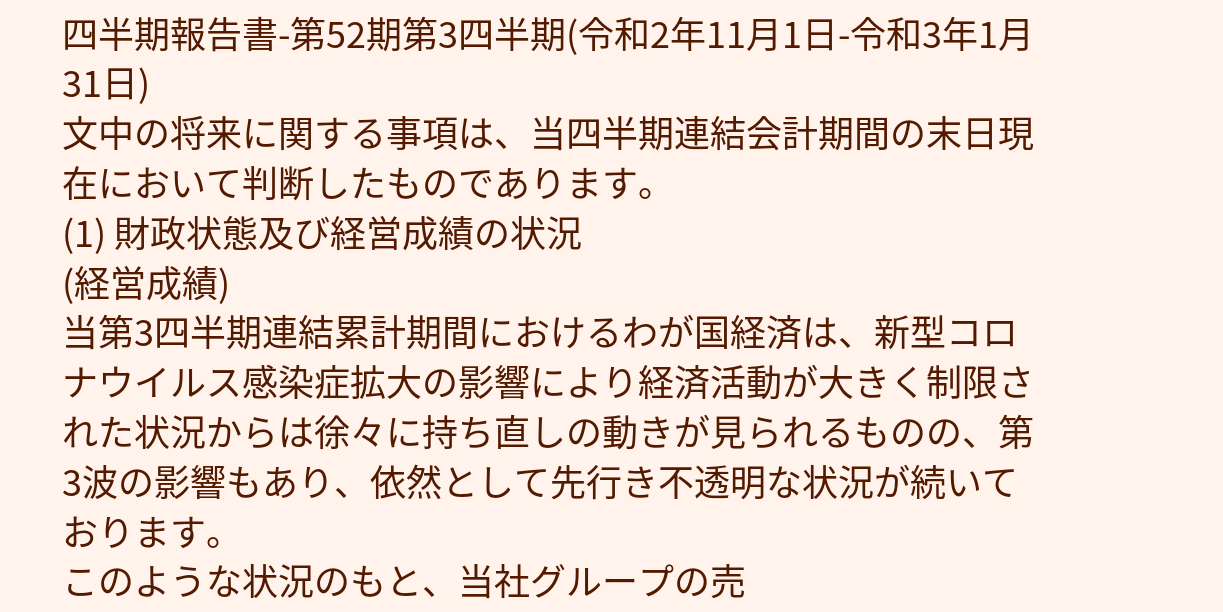四半期報告書-第52期第3四半期(令和2年11月1日-令和3年1月31日)
文中の将来に関する事項は、当四半期連結会計期間の末日現在において判断したものであります。
(1) 財政状態及び経営成績の状況
(経営成績)
当第3四半期連結累計期間におけるわが国経済は、新型コロナウイルス感染症拡大の影響により経済活動が大きく制限された状況からは徐々に持ち直しの動きが見られるものの、第3波の影響もあり、依然として先行き不透明な状況が続いております。
このような状況のもと、当社グループの売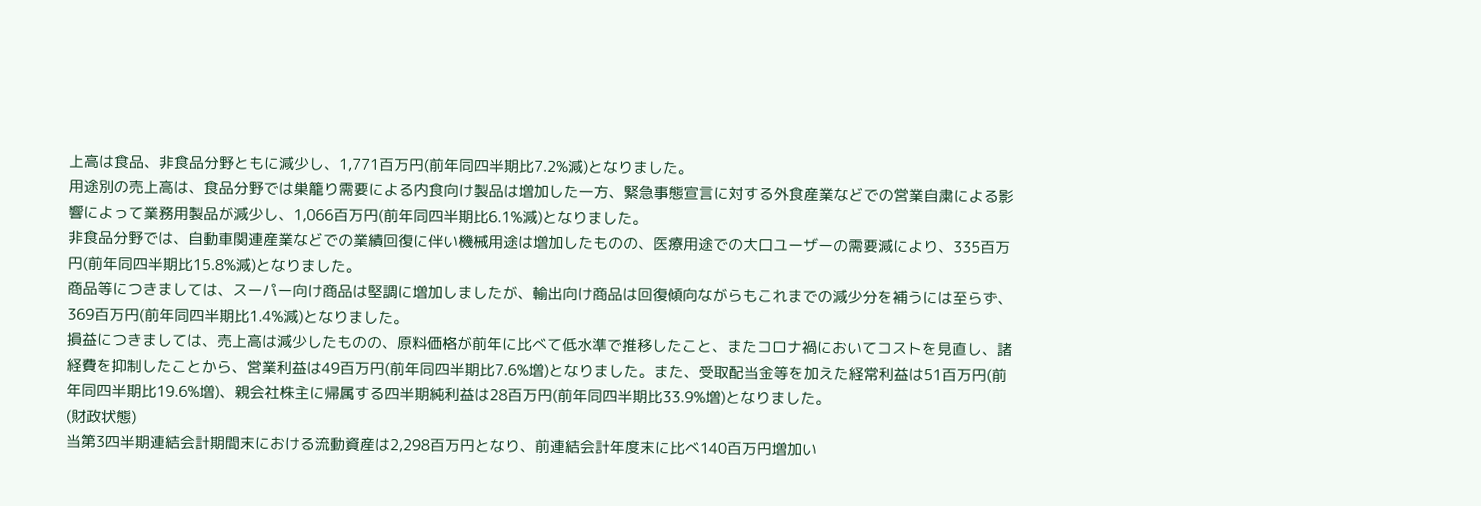上高は食品、非食品分野ともに減少し、1,771百万円(前年同四半期比7.2%減)となりました。
用途別の売上高は、食品分野では巣籠り需要による内食向け製品は増加した一方、緊急事態宣言に対する外食産業などでの営業自粛による影響によって業務用製品が減少し、1,066百万円(前年同四半期比6.1%減)となりました。
非食品分野では、自動車関連産業などでの業績回復に伴い機械用途は増加したものの、医療用途での大口ユーザーの需要減により、335百万円(前年同四半期比15.8%減)となりました。
商品等につきましては、スーパー向け商品は堅調に増加しましたが、輸出向け商品は回復傾向ながらもこれまでの減少分を補うには至らず、369百万円(前年同四半期比1.4%減)となりました。
損益につきましては、売上高は減少したものの、原料価格が前年に比べて低水準で推移したこと、またコロナ禍においてコストを見直し、諸経費を抑制したことから、営業利益は49百万円(前年同四半期比7.6%増)となりました。また、受取配当金等を加えた経常利益は51百万円(前年同四半期比19.6%増)、親会社株主に帰属する四半期純利益は28百万円(前年同四半期比33.9%増)となりました。
(財政状態)
当第3四半期連結会計期間末における流動資産は2,298百万円となり、前連結会計年度末に比べ140百万円増加い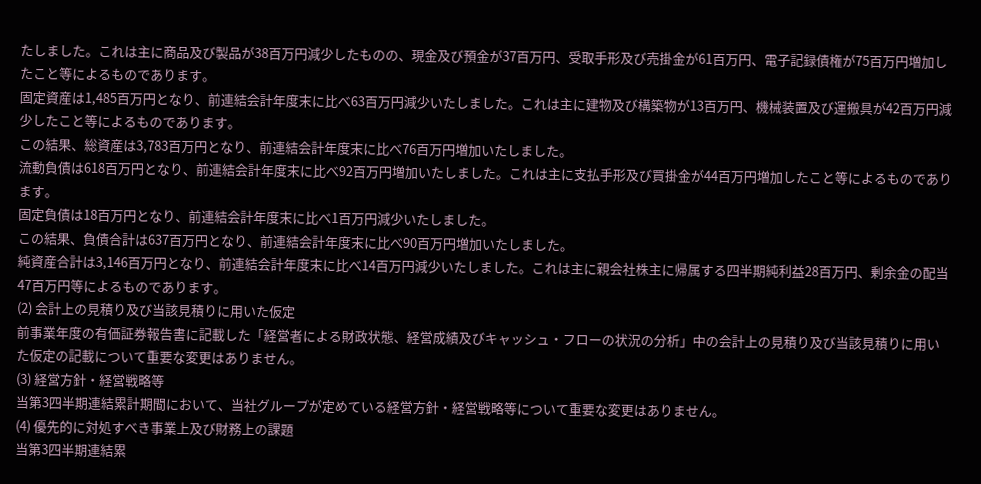たしました。これは主に商品及び製品が38百万円減少したものの、現金及び預金が37百万円、受取手形及び売掛金が61百万円、電子記録債権が75百万円増加したこと等によるものであります。
固定資産は1,485百万円となり、前連結会計年度末に比べ63百万円減少いたしました。これは主に建物及び構築物が13百万円、機械装置及び運搬具が42百万円減少したこと等によるものであります。
この結果、総資産は3,783百万円となり、前連結会計年度末に比べ76百万円増加いたしました。
流動負債は618百万円となり、前連結会計年度末に比べ92百万円増加いたしました。これは主に支払手形及び買掛金が44百万円増加したこと等によるものであります。
固定負債は18百万円となり、前連結会計年度末に比べ1百万円減少いたしました。
この結果、負債合計は637百万円となり、前連結会計年度末に比べ90百万円増加いたしました。
純資産合計は3,146百万円となり、前連結会計年度末に比べ14百万円減少いたしました。これは主に親会社株主に帰属する四半期純利益28百万円、剰余金の配当47百万円等によるものであります。
(2) 会計上の見積り及び当該見積りに用いた仮定
前事業年度の有価証券報告書に記載した「経営者による財政状態、経営成績及びキャッシュ・フローの状況の分析」中の会計上の見積り及び当該見積りに用いた仮定の記載について重要な変更はありません。
(3) 経営方針・経営戦略等
当第3四半期連結累計期間において、当社グループが定めている経営方針・経営戦略等について重要な変更はありません。
(4) 優先的に対処すべき事業上及び財務上の課題
当第3四半期連結累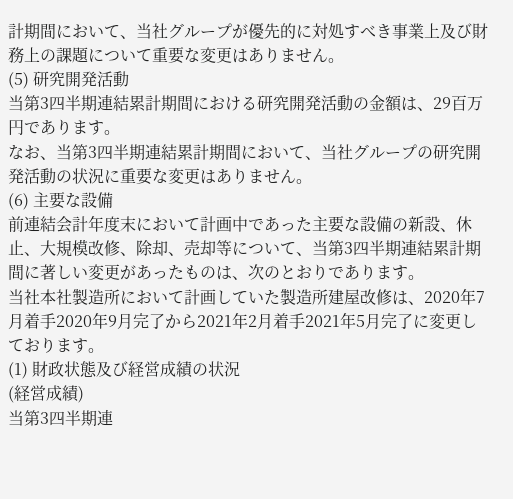計期間において、当社グループが優先的に対処すべき事業上及び財務上の課題について重要な変更はありません。
(5) 研究開発活動
当第3四半期連結累計期間における研究開発活動の金額は、29百万円であります。
なお、当第3四半期連結累計期間において、当社グループの研究開発活動の状況に重要な変更はありません。
(6) 主要な設備
前連結会計年度末において計画中であった主要な設備の新設、休止、大規模改修、除却、売却等について、当第3四半期連結累計期間に著しい変更があったものは、次のとおりであります。
当社本社製造所において計画していた製造所建屋改修は、2020年7月着手2020年9月完了から2021年2月着手2021年5月完了に変更しております。
(1) 財政状態及び経営成績の状況
(経営成績)
当第3四半期連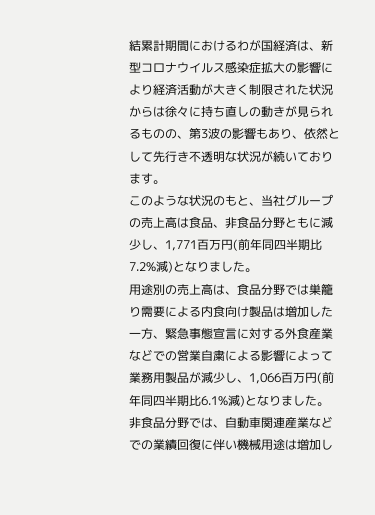結累計期間におけるわが国経済は、新型コロナウイルス感染症拡大の影響により経済活動が大きく制限された状況からは徐々に持ち直しの動きが見られるものの、第3波の影響もあり、依然として先行き不透明な状況が続いております。
このような状況のもと、当社グループの売上高は食品、非食品分野ともに減少し、1,771百万円(前年同四半期比7.2%減)となりました。
用途別の売上高は、食品分野では巣籠り需要による内食向け製品は増加した一方、緊急事態宣言に対する外食産業などでの営業自粛による影響によって業務用製品が減少し、1,066百万円(前年同四半期比6.1%減)となりました。
非食品分野では、自動車関連産業などでの業績回復に伴い機械用途は増加し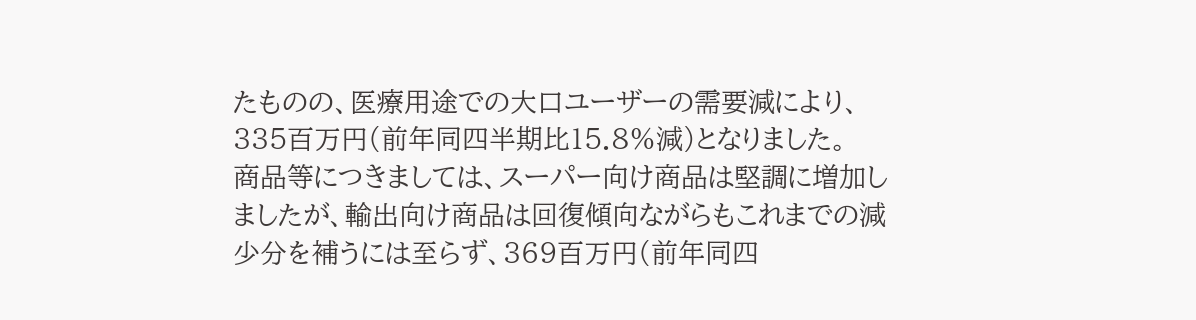たものの、医療用途での大口ユーザーの需要減により、335百万円(前年同四半期比15.8%減)となりました。
商品等につきましては、スーパー向け商品は堅調に増加しましたが、輸出向け商品は回復傾向ながらもこれまでの減少分を補うには至らず、369百万円(前年同四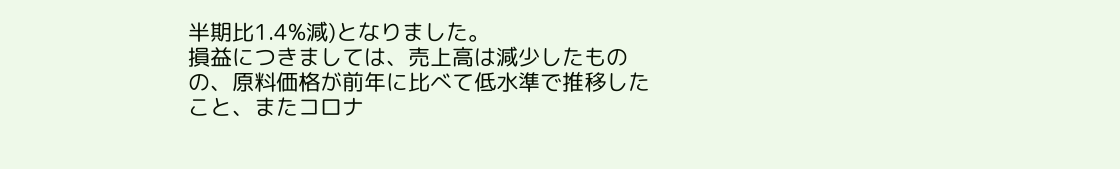半期比1.4%減)となりました。
損益につきましては、売上高は減少したものの、原料価格が前年に比べて低水準で推移したこと、またコロナ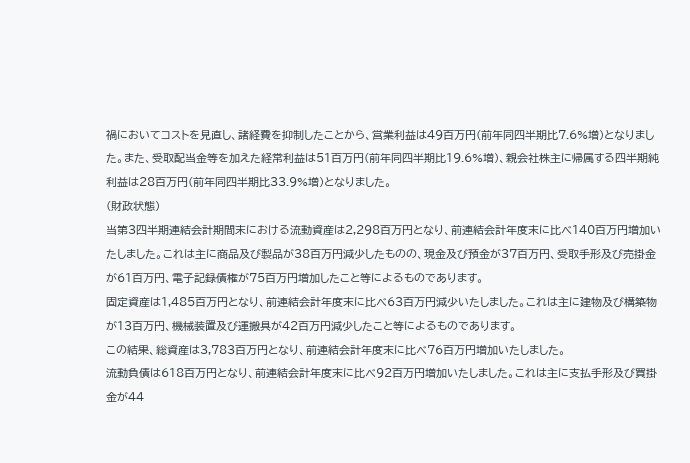禍においてコストを見直し、諸経費を抑制したことから、営業利益は49百万円(前年同四半期比7.6%増)となりました。また、受取配当金等を加えた経常利益は51百万円(前年同四半期比19.6%増)、親会社株主に帰属する四半期純利益は28百万円(前年同四半期比33.9%増)となりました。
(財政状態)
当第3四半期連結会計期間末における流動資産は2,298百万円となり、前連結会計年度末に比べ140百万円増加いたしました。これは主に商品及び製品が38百万円減少したものの、現金及び預金が37百万円、受取手形及び売掛金が61百万円、電子記録債権が75百万円増加したこと等によるものであります。
固定資産は1,485百万円となり、前連結会計年度末に比べ63百万円減少いたしました。これは主に建物及び構築物が13百万円、機械装置及び運搬具が42百万円減少したこと等によるものであります。
この結果、総資産は3,783百万円となり、前連結会計年度末に比べ76百万円増加いたしました。
流動負債は618百万円となり、前連結会計年度末に比べ92百万円増加いたしました。これは主に支払手形及び買掛金が44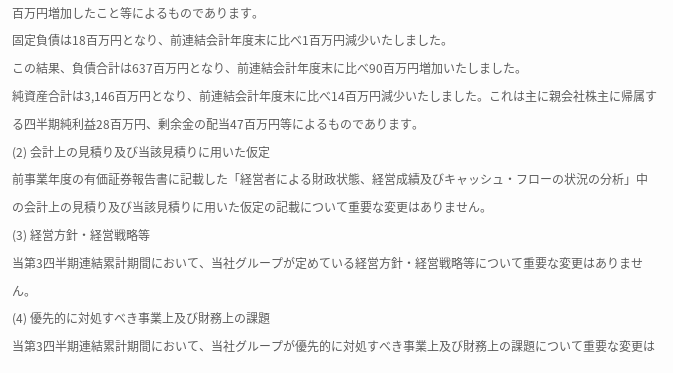百万円増加したこと等によるものであります。
固定負債は18百万円となり、前連結会計年度末に比べ1百万円減少いたしました。
この結果、負債合計は637百万円となり、前連結会計年度末に比べ90百万円増加いたしました。
純資産合計は3,146百万円となり、前連結会計年度末に比べ14百万円減少いたしました。これは主に親会社株主に帰属する四半期純利益28百万円、剰余金の配当47百万円等によるものであります。
(2) 会計上の見積り及び当該見積りに用いた仮定
前事業年度の有価証券報告書に記載した「経営者による財政状態、経営成績及びキャッシュ・フローの状況の分析」中の会計上の見積り及び当該見積りに用いた仮定の記載について重要な変更はありません。
(3) 経営方針・経営戦略等
当第3四半期連結累計期間において、当社グループが定めている経営方針・経営戦略等について重要な変更はありません。
(4) 優先的に対処すべき事業上及び財務上の課題
当第3四半期連結累計期間において、当社グループが優先的に対処すべき事業上及び財務上の課題について重要な変更は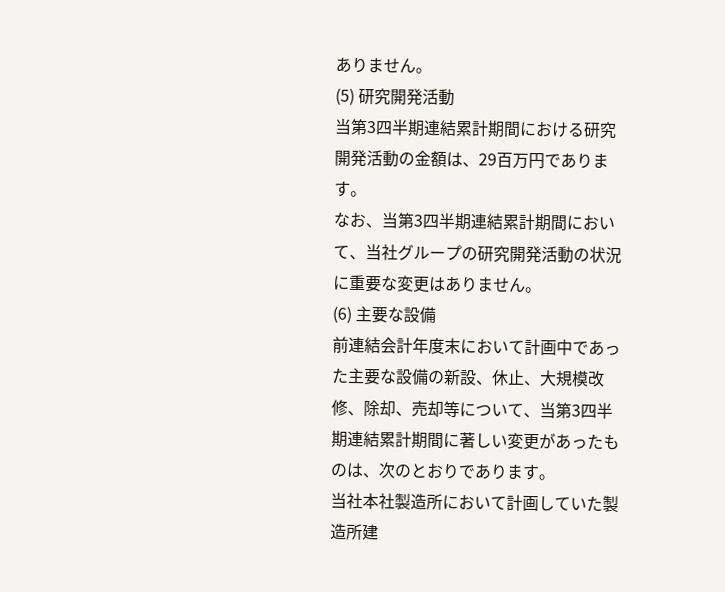ありません。
(5) 研究開発活動
当第3四半期連結累計期間における研究開発活動の金額は、29百万円であります。
なお、当第3四半期連結累計期間において、当社グループの研究開発活動の状況に重要な変更はありません。
(6) 主要な設備
前連結会計年度末において計画中であった主要な設備の新設、休止、大規模改修、除却、売却等について、当第3四半期連結累計期間に著しい変更があったものは、次のとおりであります。
当社本社製造所において計画していた製造所建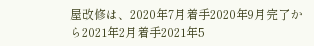屋改修は、2020年7月着手2020年9月完了から2021年2月着手2021年5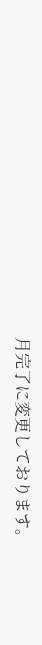月完了に変更しております。